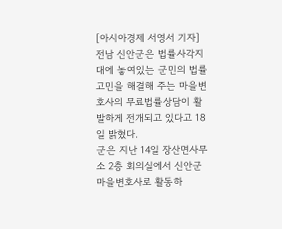[아시아경제 서영서 기자]전남 신안군은 법률사각지대에 놓여있는 군민의 법률고민을 해결해 주는 마을변호사의 무료법률상담이 활발하게 전개되고 있다고 18일 밝혔다.
군은 지난 14일 장산면사무소 2층 회의실에서 신안군 마을변호사로 활동하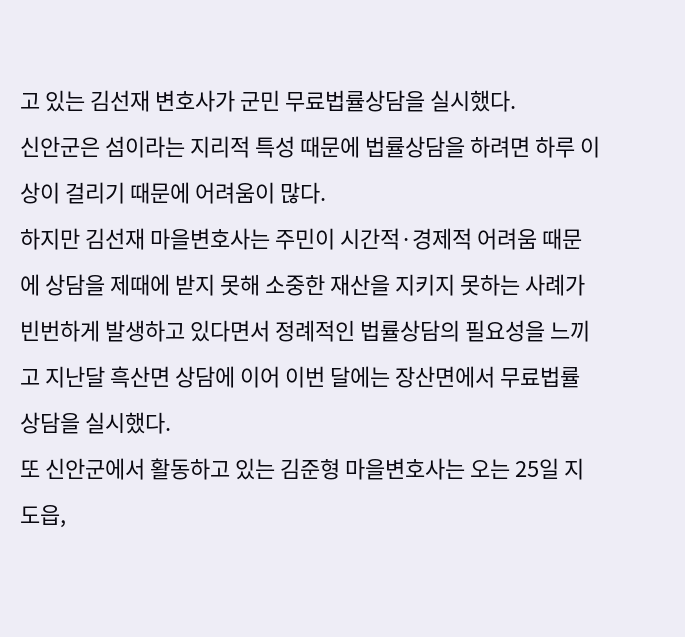고 있는 김선재 변호사가 군민 무료법률상담을 실시했다.
신안군은 섬이라는 지리적 특성 때문에 법률상담을 하려면 하루 이상이 걸리기 때문에 어려움이 많다.
하지만 김선재 마을변호사는 주민이 시간적·경제적 어려움 때문에 상담을 제때에 받지 못해 소중한 재산을 지키지 못하는 사례가 빈번하게 발생하고 있다면서 정례적인 법률상담의 필요성을 느끼고 지난달 흑산면 상담에 이어 이번 달에는 장산면에서 무료법률 상담을 실시했다.
또 신안군에서 활동하고 있는 김준형 마을변호사는 오는 25일 지도읍,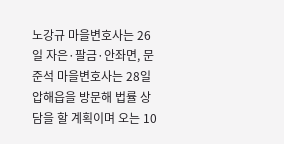노강규 마을변호사는 26일 자은·팔금·안좌면, 문준석 마을변호사는 28일 압해읍을 방문해 법률 상담을 할 계획이며 오는 10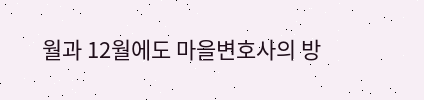월과 12월에도 마을변호사의 방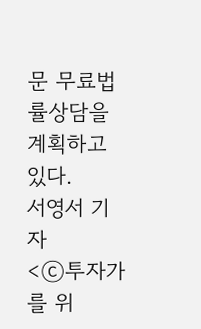문 무료법률상담을 계획하고 있다.
서영서 기자
<ⓒ투자가를 위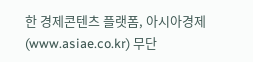한 경제콘텐츠 플랫폼, 아시아경제(www.asiae.co.kr) 무단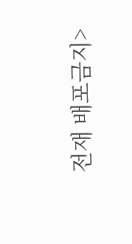전재 배포금지>